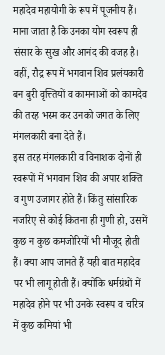महादेव महायोगी के रूप में पूजनीय हैं। माना जाता है कि उनका योग स्वरूप ही संसार के सुख और आनंद की वजह है। वहीं, रौद्र रूप में भगवान शिव प्रलंयकारी बन बुरी वृत्त्तियों व कामनाओं को कामदेव की तरह भस्म कर उनको जगत के लिए मंगलकारी बना देते हैं।
इस तरह मंगलकारी व विनाशक दोनों ही स्वरूपों में भगवान शिव की अपार शक्ति व गुण उजागर होते हैं। किंतु सांसारिक नजरिए से कोई कितना ही गुणी हो, उसमें कुछ न कुछ कमजोरियों भी मौजूद होती हैं। क्या आप जानते हैं यही बात महादेव पर भी लागू होती हैं। क्योंकि धर्मग्रंथों में महादेव होने पर भी उनके स्वरूप व चरित्र में कुछ कमियां भी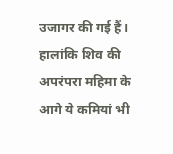उजागर की गई हैं। हालांकि शिव की अपरंपरा महिमा के आगे ये कमियां भी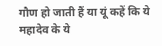गौण हो जाती हैं या यूं कहें कि ये महादेव के ये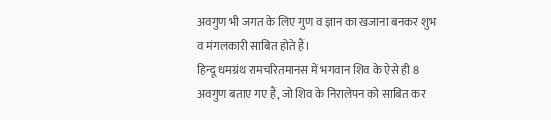अवगुण भी जगत के लिए गुण व ज्ञान का खजाना बनकर शुभ व मंगलकारी साबित होते हैं।
हिन्दू धमग्रंथ रामचरितमानस में भगवान शिव के ऐसे ही 8 अवगुण बताए गए हैं, जो शिव के निरालेपन को साबित कर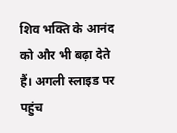शिव भक्ति के आनंद को और भी बढ़ा देते हैं। अगली स्लाइड पर पहुंच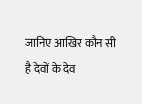जानिए आखिर कौन सी है देवों के देव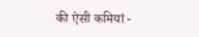की ऐसी कमियां -